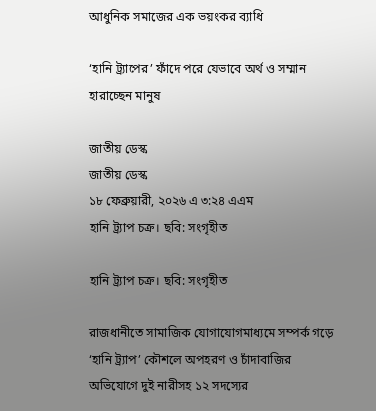আধুনিক সমাজের এক ভয়ংকর ব্যাধি

‘হানি ট্র্যাপের’ ফাঁদে পরে যেভাবে অর্থ ও সম্মান হারাচ্ছেন মানুষ

জাতীয় ডেস্ক
জাতীয় ডেস্ক
১৮ ফেব্রুয়ারী, ২০২৬ এ ৩:২৪ এএম
হানি ট্র্যাপ চক্র। ছবি: সংগৃহীত

হানি ট্র্যাপ চক্র। ছবি: সংগৃহীত

রাজধানীতে সামাজিক যোগাযোগমাধ্যমে সম্পর্ক গড়ে ‘হানি ট্র্যাপ’ কৌশলে অপহরণ ও চাঁদাবাজির অভিযোগে দুই নারীসহ ১২ সদস্যের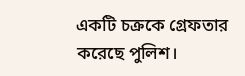একটি চক্রকে গ্রেফতার করেছে পুলিশ।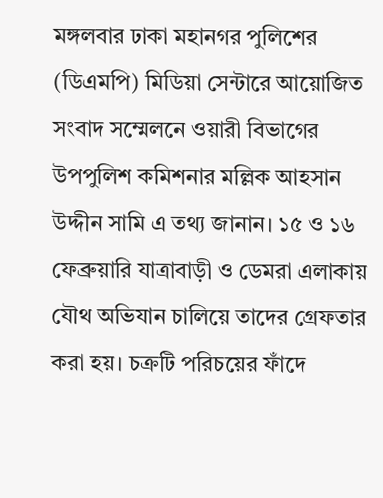মঙ্গলবার ঢাকা মহানগর পুলিশের (ডিএমপি) মিডিয়া সেন্টারে আয়োজিত সংবাদ সম্মেলনে ওয়ারী বিভাগের উপপুলিশ কমিশনার মল্লিক আহসান উদ্দীন সামি এ তথ্য জানান। ১৫ ও ১৬ ফেব্রুয়ারি যাত্রাবাড়ী ও ডেমরা এলাকায় যৌথ অভিযান চালিয়ে তাদের গ্রেফতার করা হয়। চক্রটি পরিচয়ের ফাঁদে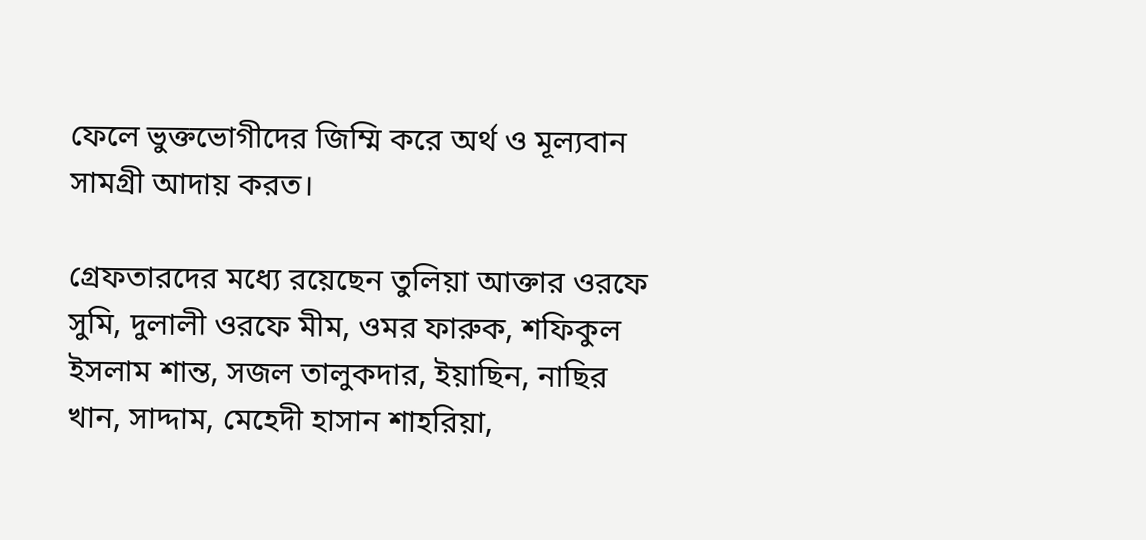ফেলে ভুক্তভোগীদের জিম্মি করে অর্থ ও মূল্যবান সামগ্রী আদায় করত।

গ্রেফতারদের মধ্যে রয়েছেন তুলিয়া আক্তার ওরফে সুমি, দুলালী ওরফে মীম, ওমর ফারুক, শফিকুল ইসলাম শান্ত, সজল তালুকদার, ইয়াছিন, নাছির খান, সাদ্দাম, মেহেদী হাসান শাহরিয়া,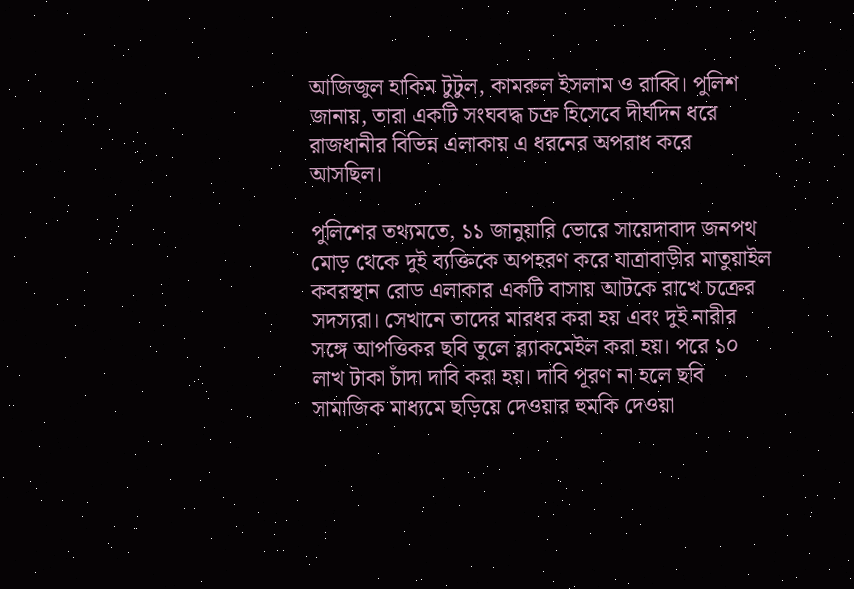আজিজুল হাকিম টুটুল, কামরুল ইসলাম ও রাব্বি। পুলিশ জানায়, তারা একটি সংঘবদ্ধ চক্র হিসেবে দীর্ঘদিন ধরে রাজধানীর বিভিন্ন এলাকায় এ ধরনের অপরাধ করে আসছিল।

পুলিশের তথ্যমতে, ১১ জানুয়ারি ভোরে সায়েদাবাদ জনপথ মোড় থেকে দুই ব্যক্তিকে অপহরণ করে যাত্রাবাড়ীর মাতুয়াইল কবরস্থান রোড এলাকার একটি বাসায় আটকে রাখে চক্রের সদস্যরা। সেখানে তাদের মারধর করা হয় এবং দুই নারীর সঙ্গে আপত্তিকর ছবি তুলে ব্ল্যাকমেইল করা হয়। পরে ১০ লাখ টাকা চাঁদা দাবি করা হয়। দাবি পূরণ না হলে ছবি সামাজিক মাধ্যমে ছড়িয়ে দেওয়ার হুমকি দেওয়া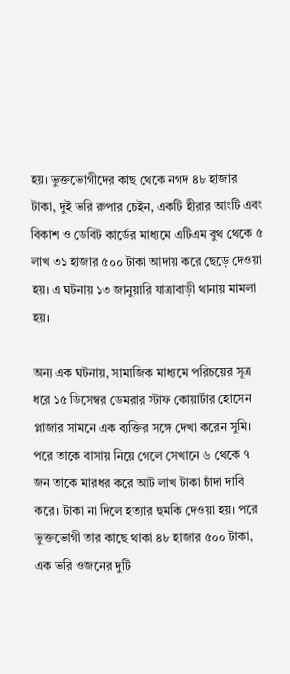হয়। ভুক্তভোগীদের কাছ থেকে নগদ ৪৮ হাজার টাকা, দুই ভরি রুপার চেইন, একটি হীরার আংটি এবং বিকাশ ও ডেবিট কার্ডের মাধ্যমে এটিএম বুথ থেকে ৫ লাখ ৩১ হাজার ৫০০ টাকা আদায় করে ছেড়ে দেওয়া হয়। এ ঘটনায় ১৩ জানুয়ারি যাত্রাবাড়ী থানায় মামলা হয়।

অন্য এক ঘটনায়, সামাজিক মাধ্যমে পরিচয়ের সূত্র ধরে ১৫ ডিসেম্বর ডেমরার স্টাফ কোয়ার্টার হোসেন প্লাজার সামনে এক ব্যক্তির সঙ্গে দেখা করেন সুমি। পরে তাকে বাসায় নিয়ে গেলে সেখানে ৬ থেকে ৭ জন তাকে মারধর করে আট লাখ টাকা চাঁদা দাবি করে। টাকা না দিলে হত্যার হুমকি দেওয়া হয়। পরে ভুক্তভোগী তার কাছে থাকা ৪৮ হাজার ৫০০ টাকা, এক ভরি ওজনের দুটি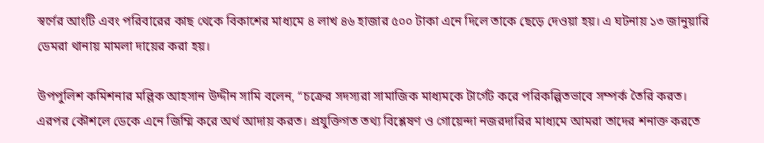স্বর্ণের আংটি এবং পরিবারের কাছ থেকে বিকাশের মাধ্যমে ৪ লাখ ৪৬ হাজার ৫০০ টাকা এনে দিলে তাকে ছেড়ে দেওয়া হয়। এ ঘটনায় ১৩ জানুয়ারি ডেমরা থানায় মামলা দায়ের করা হয়।

উপপুলিশ কমিশনার মল্লিক আহসান উদ্দীন সামি বলেন, “চক্রের সদস্যরা সামাজিক মাধ্যমকে টার্গেট করে পরিকল্পিতভাবে সম্পর্ক তৈরি করত। এরপর কৌশলে ডেকে এনে জিম্মি করে অর্থ আদায় করত। প্রযুক্তিগত তথ্য বিশ্লেষণ ও গোয়েন্দা নজরদারির মাধ্যমে আমরা তাদের শনাক্ত করতে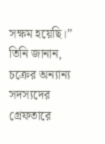সক্ষম হয়েছি।” তিনি জানান, চক্রের অন্যান্য সদস্যদের গ্রেফতারে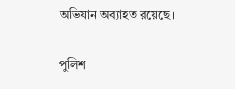অভিযান অব্যাহত রয়েছে।

পুলিশ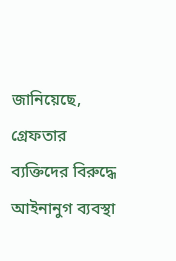জানিয়েছে, গ্রেফতার ব্যক্তিদের বিরুদ্ধে আইনানুগ ব্যবস্থা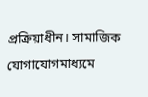প্রক্রিয়াধীন। সামাজিক যোগাযোগমাধ্যমে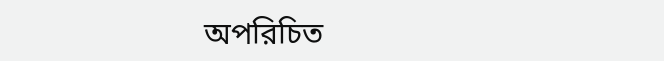অপরিচিত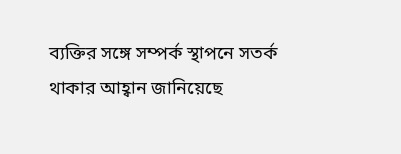ব্যক্তির সঙ্গে সম্পর্ক স্থাপনে সতর্ক থাকার আহ্বান জানিয়েছে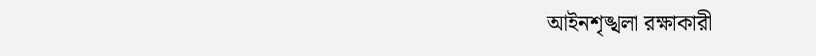আইনশৃঙ্খলা রক্ষাকারী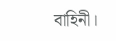বাহিনী।